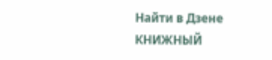Найти в Дзене
КНИЖНЫЙ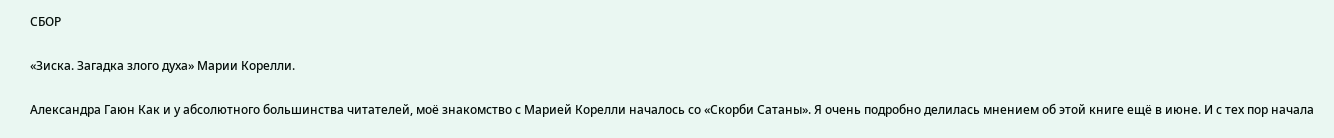СБОР

«Зиска. Загадка злого духа» Марии Корелли.

Александра Гаюн Как и у абсолютного большинства читателей, моё знакомство с Марией Корелли началось со «Скорби Сатаны». Я очень подробно делилась мнением об этой книге ещё в июне. И с тех пор начала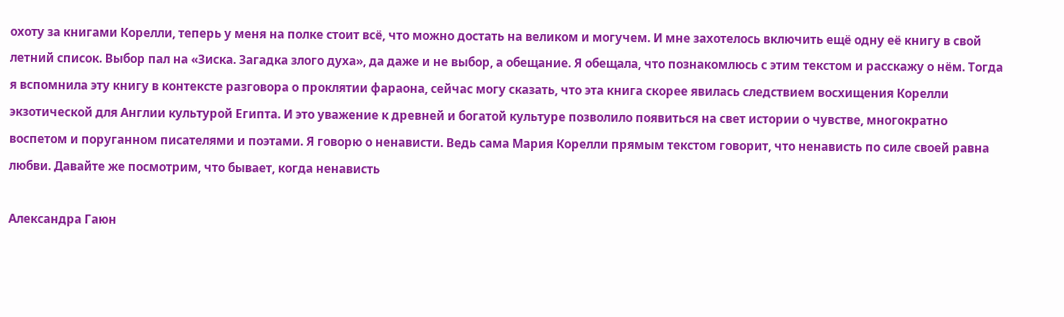охоту за книгами Корелли, теперь у меня на полке стоит всё, что можно достать на великом и могучем. И мне захотелось включить ещё одну её книгу в свой летний список. Выбор пал на «Зиска. Загадка злого духа», да даже и не выбор, а обещание. Я обещала, что познакомлюсь с этим текстом и расскажу о нём. Тогда я вспомнила эту книгу в контексте разговора о проклятии фараона, сейчас могу сказать, что эта книга скорее явилась следствием восхищения Корелли экзотической для Англии культурой Египта. И это уважение к древней и богатой культуре позволило появиться на свет истории о чувстве, многократно воспетом и поруганном писателями и поэтами. Я говорю о ненависти. Ведь сама Мария Корелли прямым текстом говорит, что ненависть по силе своей равна любви. Давайте же посмотрим, что бывает, когда ненависть

Александра Гаюн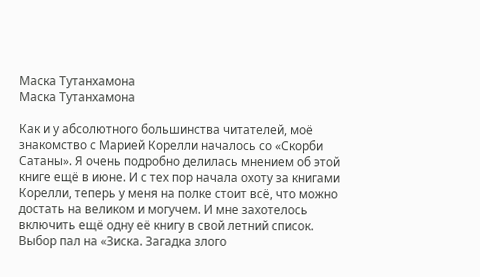Маска Тутанхамона
Маска Тутанхамона

Как и у абсолютного большинства читателей, моё знакомство с Марией Корелли началось со «Скорби Сатаны». Я очень подробно делилась мнением об этой книге ещё в июне. И с тех пор начала охоту за книгами Корелли, теперь у меня на полке стоит всё, что можно достать на великом и могучем. И мне захотелось включить ещё одну её книгу в свой летний список. Выбор пал на «Зиска. Загадка злого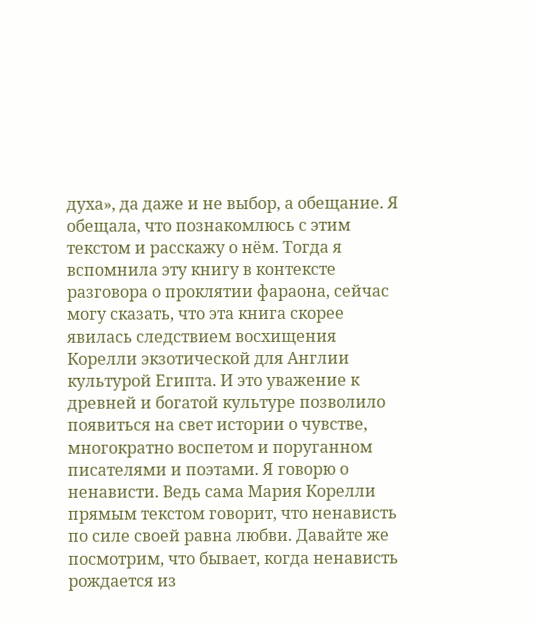духа», да даже и не выбор, а обещание. Я обещала, что познакомлюсь с этим текстом и расскажу о нём. Тогда я вспомнила эту книгу в контексте разговора о проклятии фараона, сейчас могу сказать, что эта книга скорее явилась следствием восхищения Корелли экзотической для Англии культурой Египта. И это уважение к древней и богатой культуре позволило появиться на свет истории о чувстве, многократно воспетом и поруганном писателями и поэтами. Я говорю о ненависти. Ведь сама Мария Корелли прямым текстом говорит, что ненависть по силе своей равна любви. Давайте же посмотрим, что бывает, когда ненависть рождается из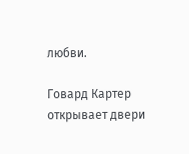любви.

Говард Картер открывает двери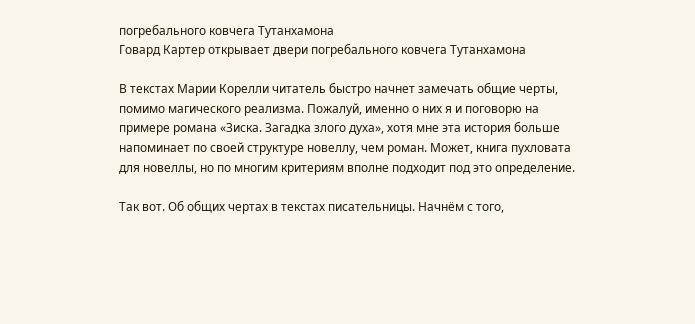погребального ковчега Тутанхамона
Говард Картер открывает двери погребального ковчега Тутанхамона

В текстах Марии Корелли читатель быстро начнет замечать общие черты, помимо магического реализма. Пожалуй, именно о них я и поговорю на примере романа «Зиска. Загадка злого духа», хотя мне эта история больше напоминает по своей структуре новеллу, чем роман. Может, книга пухловата для новеллы, но по многим критериям вполне подходит под это определение.

Так вот. Об общих чертах в текстах писательницы. Начнём с того,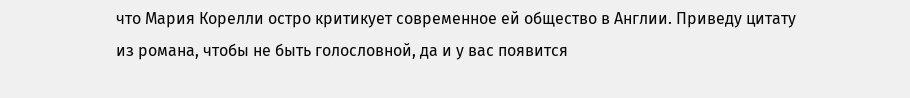что Мария Корелли остро критикует современное ей общество в Англии. Приведу цитату из романа, чтобы не быть голословной, да и у вас появится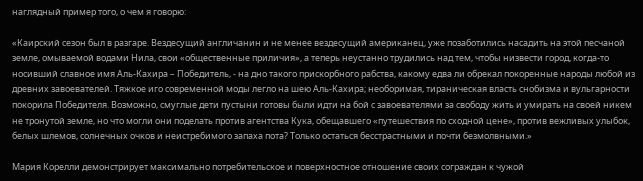наглядный пример того, о чем я говорю:

«Каирский сезон был в разгаре. Вездесущий англичанин и не менее вездесущий американец, уже позаботились насадить на этой песчаной земле, омываемой водами Нила, свои «общественные приличия», а теперь неустанно трудились над тем, чтобы низвести город, когда-то носивший славное имя Аль-Кахира – Победитель, - на дно такого прискорбного рабства, какому едва ли обрекал покоренные народы любой из древних завоевателей. Тяжкое иго современной моды легло на шею Аль-Кахира; необоримая, тираническая власть снобизма и вульгарности покорила Победителя. Возможно, смуглые дети пустыни готовы были идти на бой с завоевателями за свободу жить и умирать на своей никем не тронутой земле, но что могли они поделать против агентства Кука, обещавшего «путешествия по сходной цене», против вежливых улыбок, белых шлемов, солнечных очков и неистребимого запаха пота? Только остаться бесстрастными и почти безмолвными.»

Мария Корелли демонстрирует максимально потребительское и поверхностное отношение своих сограждан к чужой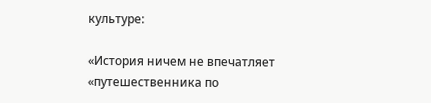культуре:

«История ничем не впечатляет «путешественника по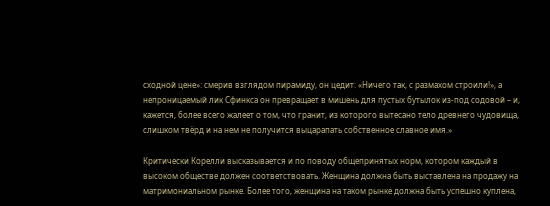сходной цене»: смерив взглядом пирамиду, он цедит: «Ничего так, с размахом строили!», а непроницаемый лик Сфинкса он превращает в мишень для пустых бутылок из-под содовой – и, кажется, более всего жалеет о том, что гранит, из которого вытесано тело древнего чудовища, слишком твёрд и на нем не получится выцарапать собственное славное имя.»

Критически Корелли высказывается и по поводу общепринятых норм, котором каждый в высоком обществе должен соответствовать. Женщина должна быть выставлена на продажу на матримониальном рынке. Более того, женщина на таком рынке должна быть успешно куплена,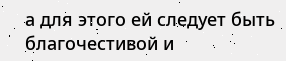а для этого ей следует быть благочестивой и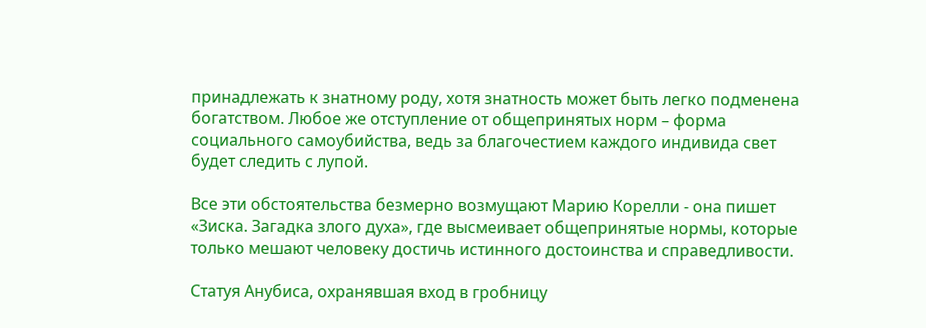принадлежать к знатному роду, хотя знатность может быть легко подменена богатством. Любое же отступление от общепринятых норм – форма социального самоубийства, ведь за благочестием каждого индивида свет будет следить с лупой.

Все эти обстоятельства безмерно возмущают Марию Корелли - она пишет «Зиска. Загадка злого духа», где высмеивает общепринятые нормы, которые только мешают человеку достичь истинного достоинства и справедливости.

Статуя Анубиса, охранявшая вход в гробницу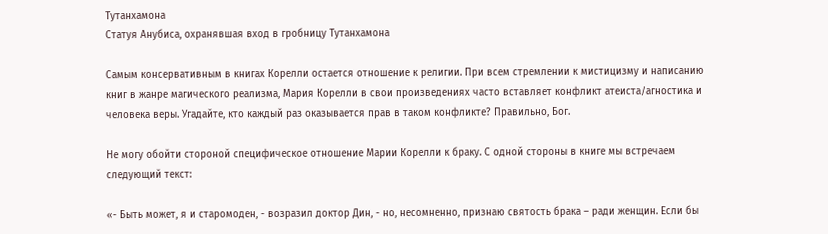Тутанхамона
Статуя Анубиса, охранявшая вход в гробницу Тутанхамона

Самым консервативным в книгах Корелли остается отношение к религии. При всем стремлении к мистицизму и написанию книг в жанре магического реализма, Мария Корелли в свои произведениях часто вставляет конфликт атеиста/агностика и человека веры. Угадайте, кто каждый раз оказывается прав в таком конфликте? Правильно, Бог.

Не могу обойти стороной специфическое отношение Марии Корелли к браку. С одной стороны в книге мы встречаем следующий текст:

«- Быть может, я и старомоден, - возразил доктор Дин, - но, несомненно, признаю святость брака – ради женщин. Если бы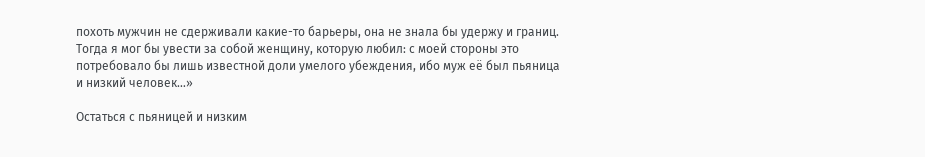похоть мужчин не сдерживали какие-то барьеры, она не знала бы удержу и границ. Тогда я мог бы увести за собой женщину, которую любил: с моей стороны это потребовало бы лишь известной доли умелого убеждения, ибо муж её был пьяница и низкий человек…»

Остаться с пьяницей и низким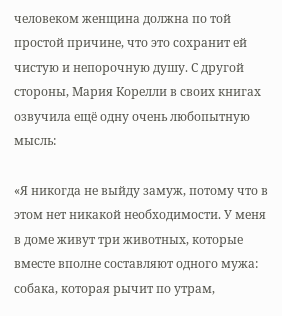человеком женщина должна по той простой причине, что это сохранит ей чистую и непорочную душу. С другой стороны, Мария Корелли в своих книгах озвучила ещё одну очень любопытную мысль:

«Я никогда не выйду замуж, потому что в этом нет никакой необходимости. У меня в доме живут три животных, которые вместе вполне составляют одного мужа: собака, которая рычит по утрам,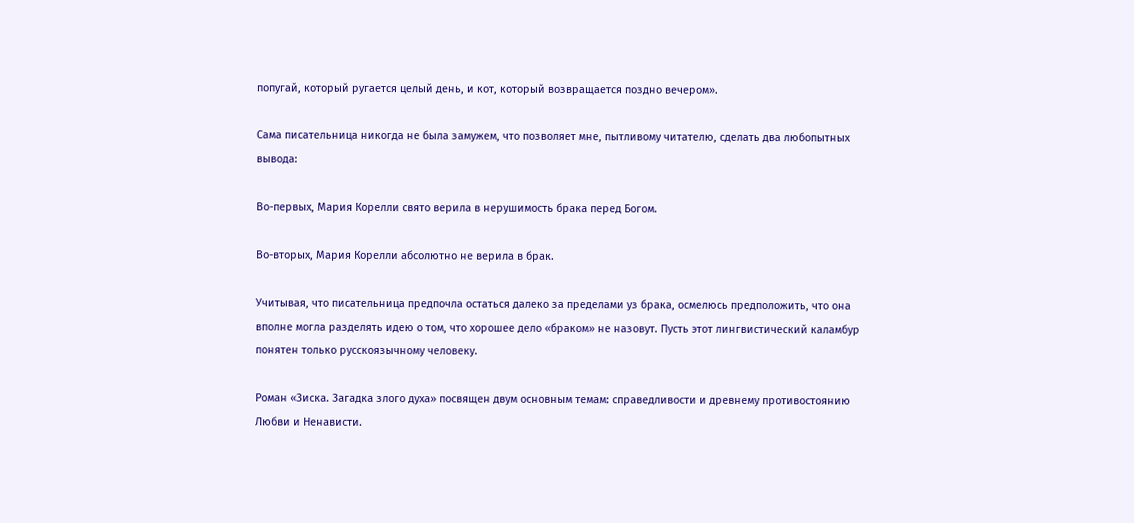попугай, который ругается целый день, и кот, который возвращается поздно вечером».

Сама писательница никогда не была замужем, что позволяет мне, пытливому читателю, сделать два любопытных вывода:

Во-первых, Мария Корелли свято верила в нерушимость брака перед Богом.

Во-вторых, Мария Корелли абсолютно не верила в брак.

Учитывая, что писательница предпочла остаться далеко за пределами уз брака, осмелюсь предположить, что она вполне могла разделять идею о том, что хорошее дело «браком» не назовут. Пусть этот лингвистический каламбур понятен только русскоязычному человеку.

Роман «Зиска. Загадка злого духа» посвящен двум основным темам: справедливости и древнему противостоянию Любви и Ненависти.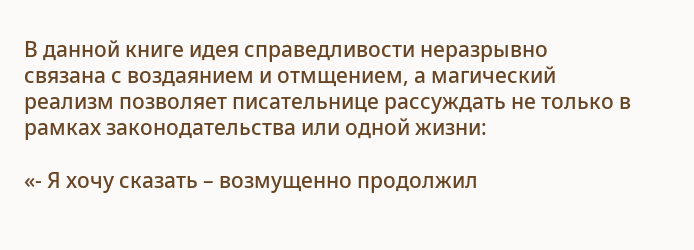В данной книге идея справедливости неразрывно связана с воздаянием и отмщением, а магический реализм позволяет писательнице рассуждать не только в рамках законодательства или одной жизни:

«- Я хочу сказать – возмущенно продолжил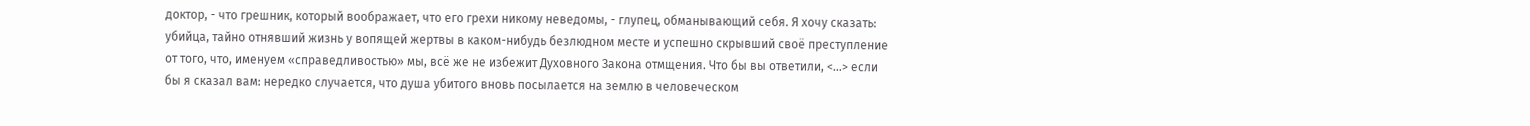доктор, - что грешник, который воображает, что его грехи никому неведомы, - глупец, обманывающий себя. Я хочу сказать: убийца, тайно отнявший жизнь у вопящей жертвы в каком-нибудь безлюдном месте и успешно скрывший своё преступление от того, что, именуем «справедливостью» мы, всё же не избежит Духовного Закона отмщения. Что бы вы ответили, <…> если бы я сказал вам: нередко случается, что душа убитого вновь посылается на землю в человеческом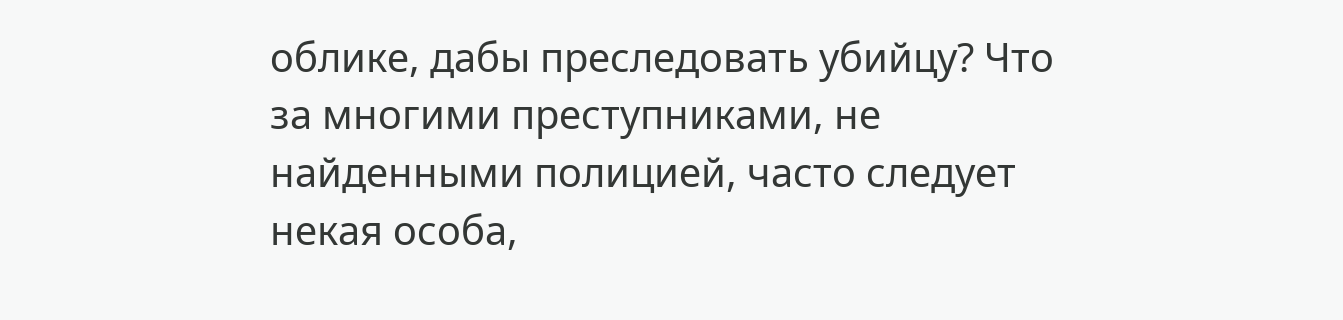облике, дабы преследовать убийцу? Что за многими преступниками, не найденными полицией, часто следует некая особа,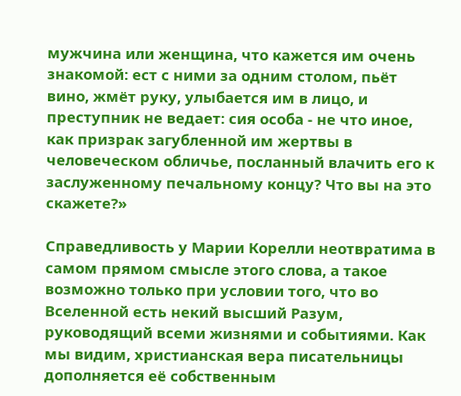мужчина или женщина, что кажется им очень знакомой: ест с ними за одним столом, пьёт вино, жмёт руку, улыбается им в лицо, и преступник не ведает: сия особа - не что иное, как призрак загубленной им жертвы в человеческом обличье, посланный влачить его к заслуженному печальному концу? Что вы на это скажете?»

Справедливость у Марии Корелли неотвратима в самом прямом смысле этого слова, а такое возможно только при условии того, что во Вселенной есть некий высший Разум, руководящий всеми жизнями и событиями. Как мы видим, христианская вера писательницы дополняется её собственным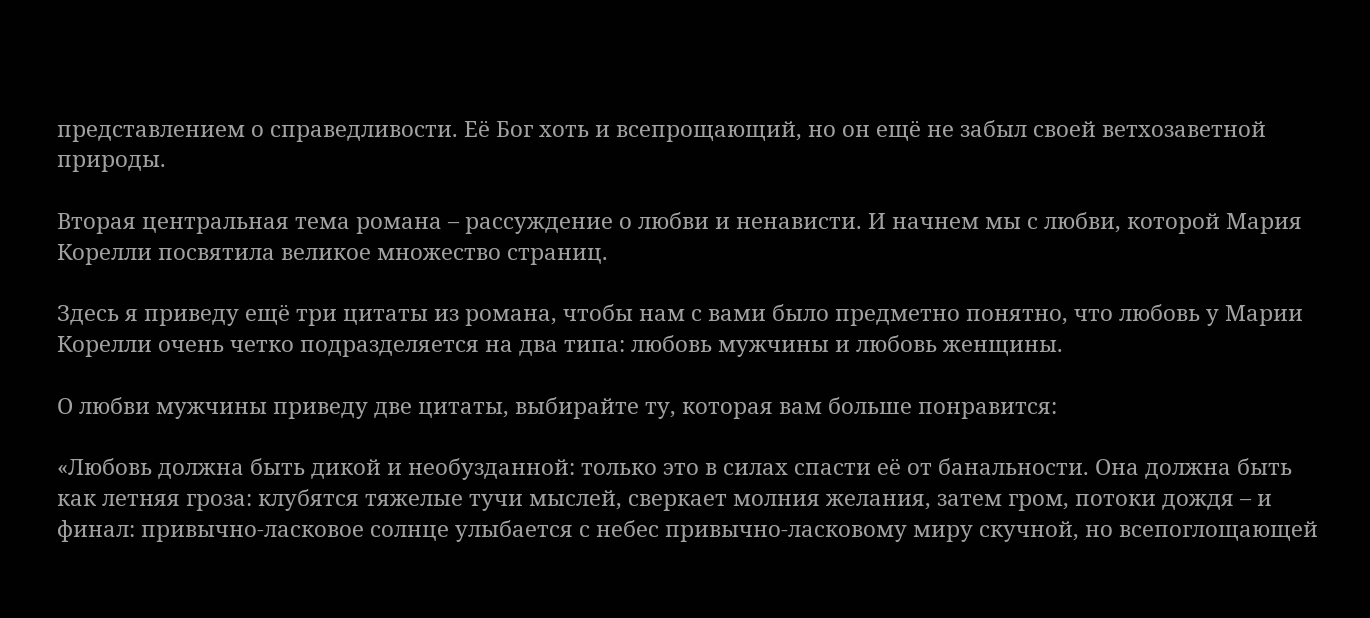представлением о справедливости. Её Бог хоть и всепрощающий, но он ещё не забыл своей ветхозаветной природы.

Вторая центральная тема романа – рассуждение о любви и ненависти. И начнем мы с любви, которой Мария Корелли посвятила великое множество страниц.

Здесь я приведу ещё три цитаты из романа, чтобы нам с вами было предметно понятно, что любовь у Марии Корелли очень четко подразделяется на два типа: любовь мужчины и любовь женщины.

О любви мужчины приведу две цитаты, выбирайте ту, которая вам больше понравится:

«Любовь должна быть дикой и необузданной: только это в силах спасти её от банальности. Она должна быть как летняя гроза: клубятся тяжелые тучи мыслей, сверкает молния желания, затем гром, потоки дождя – и финал: привычно-ласковое солнце улыбается с небес привычно-ласковому миру скучной, но всепоглощающей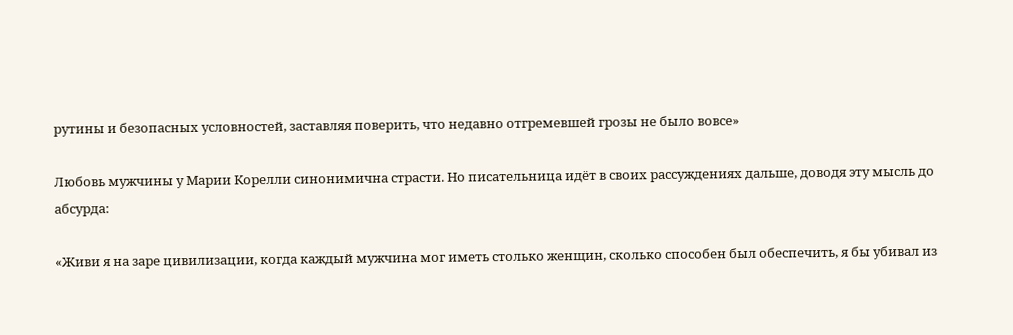рутины и безопасных условностей, заставляя поверить, что недавно отгремевшей грозы не было вовсе»

Любовь мужчины у Марии Корелли синонимична страсти. Но писательница идёт в своих рассуждениях дальше, доводя эту мысль до абсурда:

«Живи я на заре цивилизации, когда каждый мужчина мог иметь столько женщин, сколько способен был обеспечить, я бы убивал из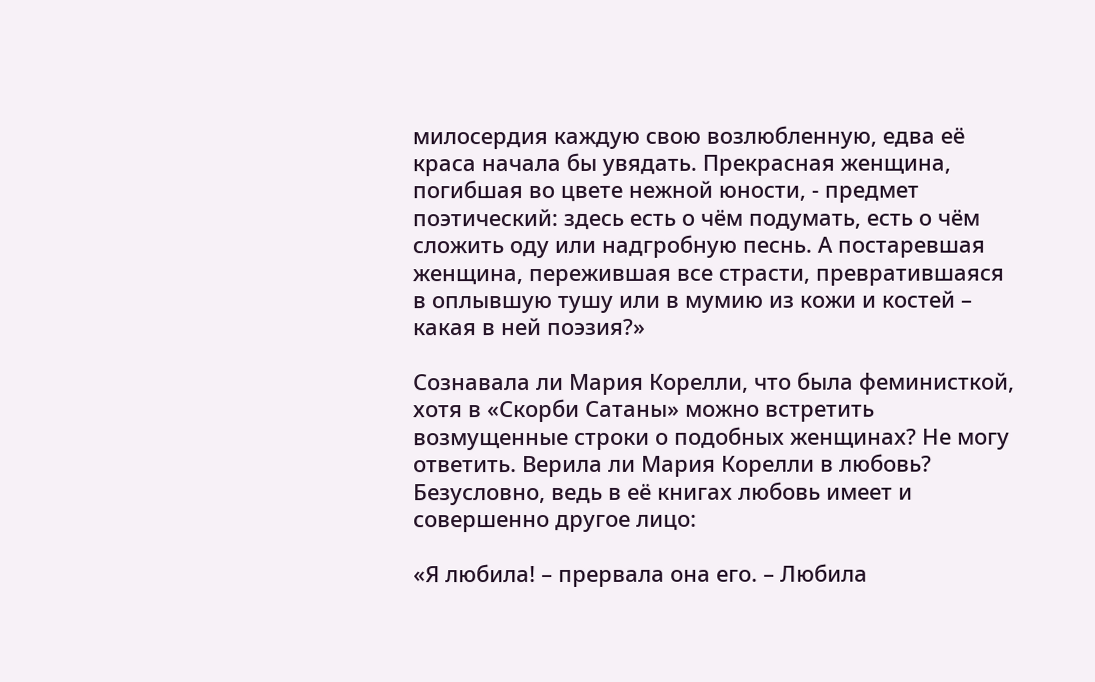милосердия каждую свою возлюбленную, едва её краса начала бы увядать. Прекрасная женщина, погибшая во цвете нежной юности, - предмет поэтический: здесь есть о чём подумать, есть о чём сложить оду или надгробную песнь. А постаревшая женщина, пережившая все страсти, превратившаяся в оплывшую тушу или в мумию из кожи и костей – какая в ней поэзия?»

Сознавала ли Мария Корелли, что была феминисткой, хотя в «Скорби Сатаны» можно встретить возмущенные строки о подобных женщинах? Не могу ответить. Верила ли Мария Корелли в любовь? Безусловно, ведь в её книгах любовь имеет и совершенно другое лицо:

«Я любила! – прервала она его. – Любила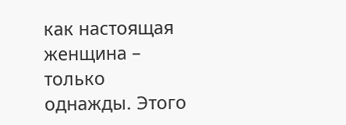как настоящая женщина – только однажды. Этого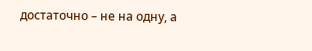достаточно – не на одну, а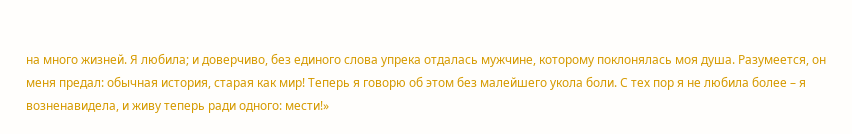на много жизней. Я любила; и доверчиво, без единого слова упрека отдалась мужчине, которому поклонялась моя душа. Разумеется, он меня предал: обычная история, старая как мир! Теперь я говорю об этом без малейшего укола боли. С тех пор я не любила более – я возненавидела, и живу теперь ради одного: мести!»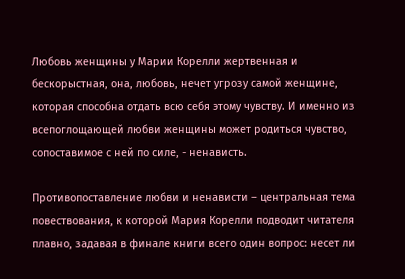Любовь женщины у Марии Корелли жертвенная и бескорыстная, она, любовь, нечет угрозу самой женщине, которая способна отдать всю себя этому чувству. И именно из всепоглощающей любви женщины может родиться чувство, сопоставимое с ней по силе, - ненависть.

Противопоставление любви и ненависти – центральная тема повествования, к которой Мария Корелли подводит читателя плавно, задавая в финале книги всего один вопрос: несет ли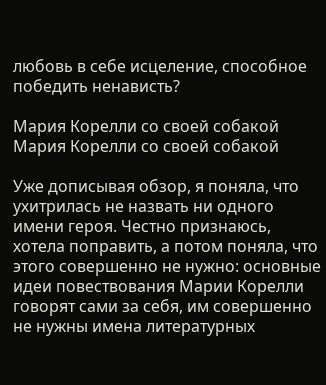любовь в себе исцеление, способное победить ненависть?

Мария Корелли со своей собакой
Мария Корелли со своей собакой

Уже дописывая обзор, я поняла, что ухитрилась не назвать ни одного имени героя. Честно признаюсь, хотела поправить, а потом поняла, что этого совершенно не нужно: основные идеи повествования Марии Корелли говорят сами за себя, им совершенно не нужны имена литературных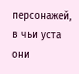персонажей, в чьи уста они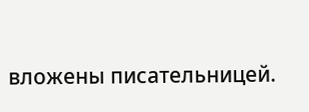вложены писательницей.